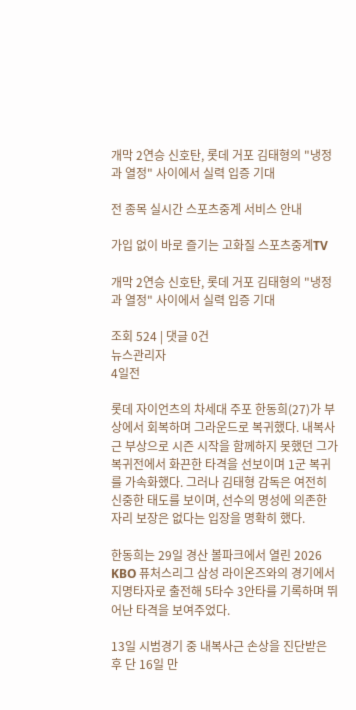개막 2연승 신호탄, 롯데 거포 김태형의 "냉정과 열정" 사이에서 실력 입증 기대

전 종목 실시간 스포츠중계 서비스 안내

가입 없이 바로 즐기는 고화질 스포츠중계TV

개막 2연승 신호탄, 롯데 거포 김태형의 "냉정과 열정" 사이에서 실력 입증 기대

조회 524 | 댓글 0건
뉴스관리자
4일전

롯데 자이언츠의 차세대 주포 한동희(27)가 부상에서 회복하며 그라운드로 복귀했다. 내복사근 부상으로 시즌 시작을 함께하지 못했던 그가 복귀전에서 화끈한 타격을 선보이며 1군 복귀를 가속화했다. 그러나 김태형 감독은 여전히 신중한 태도를 보이며, 선수의 명성에 의존한 자리 보장은 없다는 입장을 명확히 했다.

한동희는 29일 경산 볼파크에서 열린 2026 KBO 퓨처스리그 삼성 라이온즈와의 경기에서 지명타자로 출전해 5타수 3안타를 기록하며 뛰어난 타격을 보여주었다.

13일 시범경기 중 내복사근 손상을 진단받은 후 단 16일 만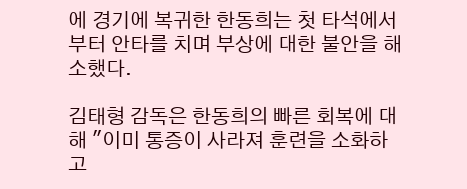에 경기에 복귀한 한동희는 첫 타석에서부터 안타를 치며 부상에 대한 불안을 해소했다.

김태형 감독은 한동희의 빠른 회복에 대해 "이미 통증이 사라져 훈련을 소화하고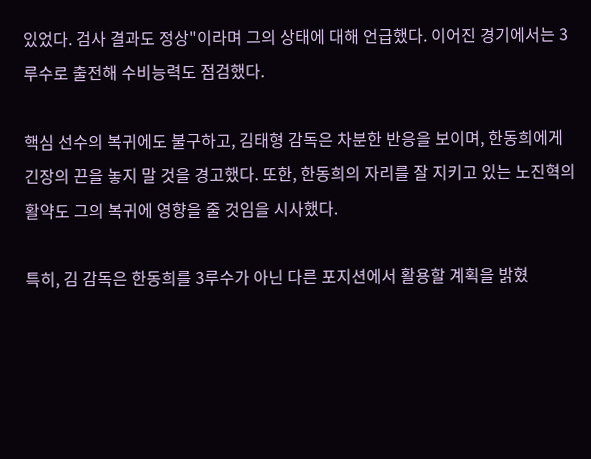있었다. 검사 결과도 정상"이라며 그의 상태에 대해 언급했다. 이어진 경기에서는 3루수로 출전해 수비능력도 점검했다.

핵심 선수의 복귀에도 불구하고, 김태형 감독은 차분한 반응을 보이며, 한동희에게 긴장의 끈을 놓지 말 것을 경고했다. 또한, 한동희의 자리를 잘 지키고 있는 노진혁의 활약도 그의 복귀에 영향을 줄 것임을 시사했다.

특히, 김 감독은 한동희를 3루수가 아닌 다른 포지션에서 활용할 계획을 밝혔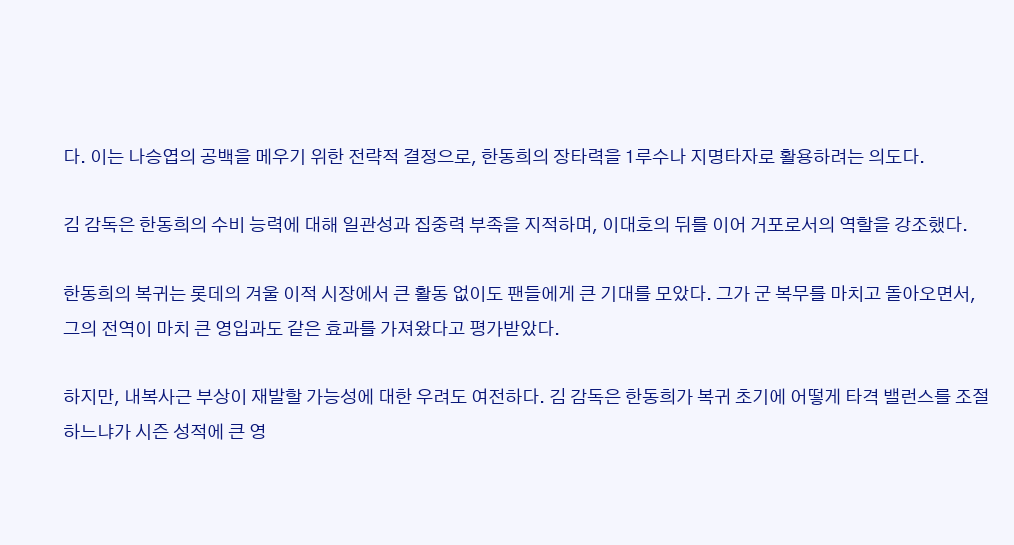다. 이는 나승엽의 공백을 메우기 위한 전략적 결정으로, 한동희의 장타력을 1루수나 지명타자로 활용하려는 의도다.

김 감독은 한동희의 수비 능력에 대해 일관성과 집중력 부족을 지적하며, 이대호의 뒤를 이어 거포로서의 역할을 강조했다.

한동희의 복귀는 롯데의 겨울 이적 시장에서 큰 활동 없이도 팬들에게 큰 기대를 모았다. 그가 군 복무를 마치고 돌아오면서, 그의 전역이 마치 큰 영입과도 같은 효과를 가져왔다고 평가받았다.

하지만, 내복사근 부상이 재발할 가능성에 대한 우려도 여전하다. 김 감독은 한동희가 복귀 초기에 어떻게 타격 밸런스를 조절하느냐가 시즌 성적에 큰 영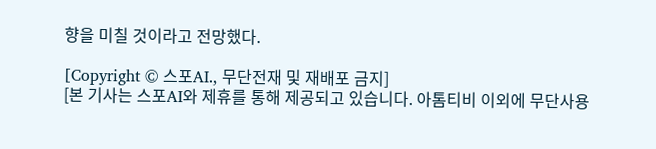향을 미칠 것이라고 전망했다.

[Copyright © 스포AI., 무단전재 및 재배포 금지]
[본 기사는 스포AI와 제휴를 통해 제공되고 있습니다. 아톰티비 이외에 무단사용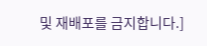및 재배포를 금지합니다.]